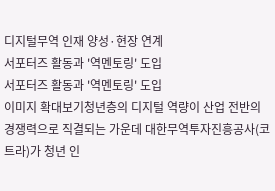디지털무역 인재 양성·현장 연계
서포터즈 활동과 '역멘토링' 도입
서포터즈 활동과 '역멘토링' 도입
이미지 확대보기청년층의 디지털 역량이 산업 전반의 경쟁력으로 직결되는 가운데 대한무역투자진흥공사(코트라)가 청년 인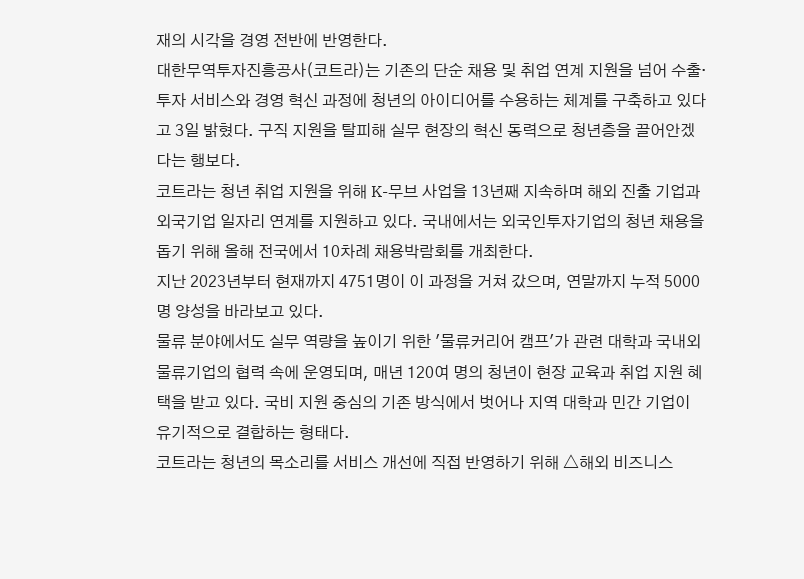재의 시각을 경영 전반에 반영한다.
대한무역투자진흥공사(코트라)는 기존의 단순 채용 및 취업 연계 지원을 넘어 수출·투자 서비스와 경영 혁신 과정에 청년의 아이디어를 수용하는 체계를 구축하고 있다고 3일 밝혔다. 구직 지원을 탈피해 실무 현장의 혁신 동력으로 청년층을 끌어안겠다는 행보다.
코트라는 청년 취업 지원을 위해 K-무브 사업을 13년째 지속하며 해외 진출 기업과 외국기업 일자리 연계를 지원하고 있다. 국내에서는 외국인투자기업의 청년 채용을 돕기 위해 올해 전국에서 10차례 채용박람회를 개최한다.
지난 2023년부터 현재까지 4751명이 이 과정을 거쳐 갔으며, 연말까지 누적 5000명 양성을 바라보고 있다.
물류 분야에서도 실무 역량을 높이기 위한 '물류커리어 캠프'가 관련 대학과 국내외 물류기업의 협력 속에 운영되며, 매년 120여 명의 청년이 현장 교육과 취업 지원 혜택을 받고 있다. 국비 지원 중심의 기존 방식에서 벗어나 지역 대학과 민간 기업이 유기적으로 결합하는 형태다.
코트라는 청년의 목소리를 서비스 개선에 직접 반영하기 위해 △해외 비즈니스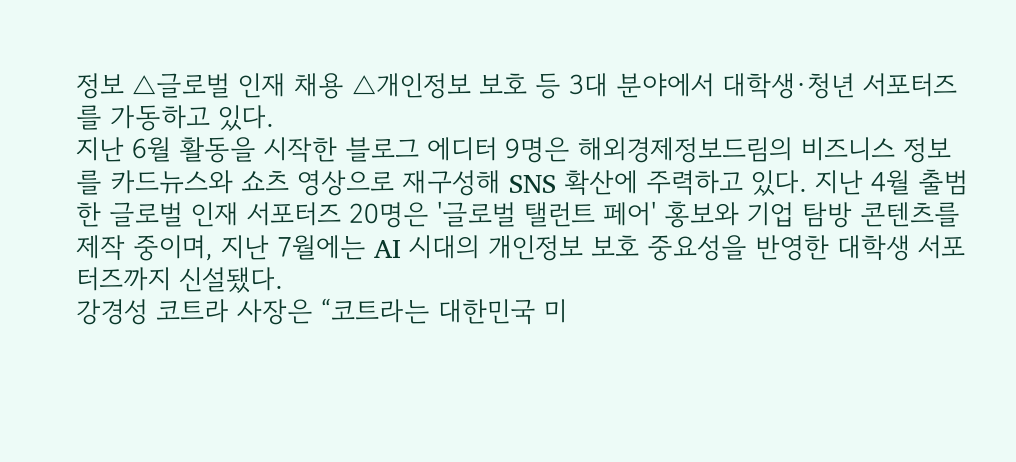정보 △글로벌 인재 채용 △개인정보 보호 등 3대 분야에서 대학생·청년 서포터즈를 가동하고 있다.
지난 6월 활동을 시작한 블로그 에디터 9명은 해외경제정보드림의 비즈니스 정보를 카드뉴스와 쇼츠 영상으로 재구성해 SNS 확산에 주력하고 있다. 지난 4월 출범한 글로벌 인재 서포터즈 20명은 '글로벌 탤런트 페어' 홍보와 기업 탐방 콘텐츠를 제작 중이며, 지난 7월에는 AI 시대의 개인정보 보호 중요성을 반영한 대학생 서포터즈까지 신설됐다.
강경성 코트라 사장은 “코트라는 대한민국 미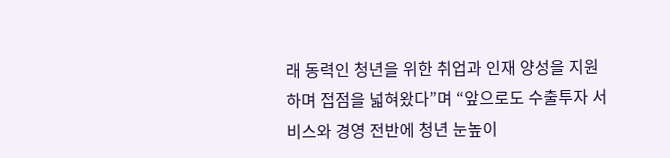래 동력인 청년을 위한 취업과 인재 양성을 지원하며 접점을 넓혀왔다”며 “앞으로도 수출투자 서비스와 경영 전반에 청년 눈높이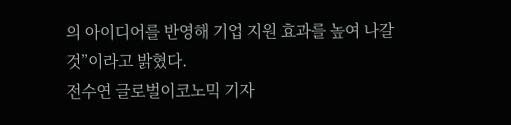의 아이디어를 반영해 기업 지원 효과를 높여 나갈 것”이라고 밝혔다.
전수연 글로벌이코노믹 기자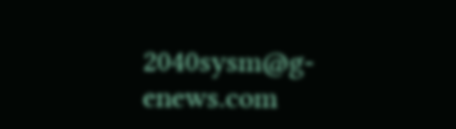2040sysm@g-enews.com